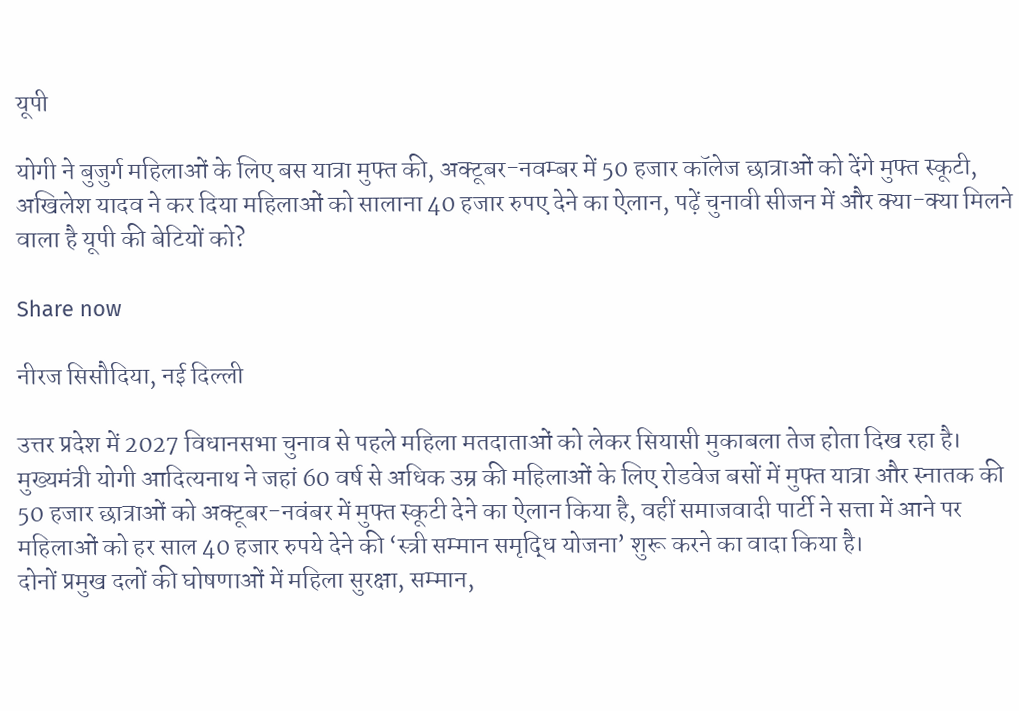यूपी

योगी ने बुजुर्ग महिलाओं के लिए बस यात्रा मुफ्त की, अक्टूबर-नवम्बर में 50 हजार कॉलेज छात्राओं को देंगे मुफ्त स्कूटी, अखिलेश यादव ने कर दिया महिलाओं को सालाना 40 हजार रुपए देने का ऐलान, पढ़ें चुनावी सीजन में और क्या-क्या मिलने वाला है यूपी की बेटियों को?

Share now

नीरज सिसौदिया, नई दिल्ली

उत्तर प्रदेश में 2027 विधानसभा चुनाव से पहले महिला मतदाताओं को लेकर सियासी मुकाबला तेज होता दिख रहा है। मुख्यमंत्री योगी आदित्यनाथ ने जहां 60 वर्ष से अधिक उम्र की महिलाओं के लिए रोडवेज बसों में मुफ्त यात्रा और स्नातक की 50 हजार छात्राओं को अक्टूबर-नवंबर में मुफ्त स्कूटी देने का ऐलान किया है, वहीं समाजवादी पार्टी ने सत्ता में आने पर महिलाओं को हर साल 40 हजार रुपये देने की ‘स्त्री सम्मान समृद्धि योजना’ शुरू करने का वादा किया है।
दोनों प्रमुख दलों की घोषणाओं में महिला सुरक्षा, सम्मान,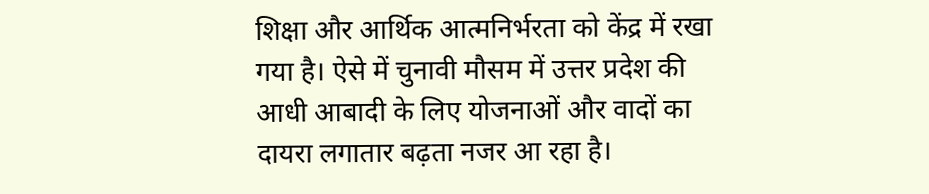शिक्षा और आर्थिक आत्मनिर्भरता को केंद्र में रखा गया है। ऐसे में चुनावी मौसम में उत्तर प्रदेश की आधी आबादी के लिए योजनाओं और वादों का दायरा लगातार बढ़ता नजर आ रहा है।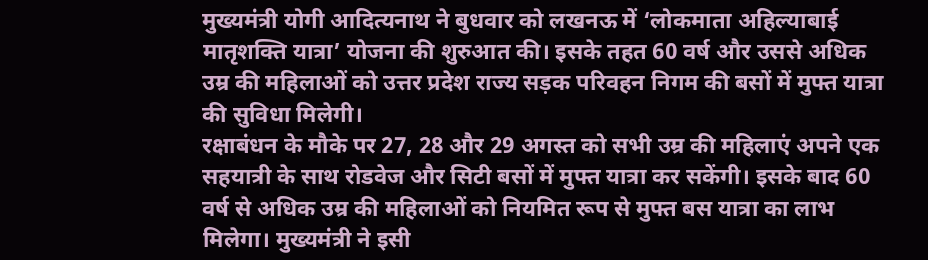मुख्यमंत्री योगी आदित्यनाथ ने बुधवार को लखनऊ में ‘लोकमाता अहिल्याबाई मातृशक्ति यात्रा’ योजना की शुरुआत की। इसके तहत 60 वर्ष और उससे अधिक उम्र की महिलाओं को उत्तर प्रदेश राज्य सड़क परिवहन निगम की बसों में मुफ्त यात्रा की सुविधा मिलेगी।
रक्षाबंधन के मौके पर 27, 28 और 29 अगस्त को सभी उम्र की महिलाएं अपने एक सहयात्री के साथ रोडवेज और सिटी बसों में मुफ्त यात्रा कर सकेंगी। इसके बाद 60 वर्ष से अधिक उम्र की महिलाओं को नियमित रूप से मुफ्त बस यात्रा का लाभ मिलेगा। मुख्यमंत्री ने इसी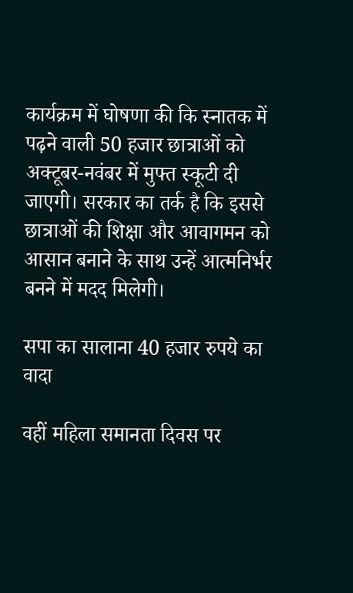कार्यक्रम में घोषणा की कि स्नातक में पढ़ने वाली 50 हजार छात्राओं को अक्टूबर-नवंबर में मुफ्त स्कूटी दी जाएगी। सरकार का तर्क है कि इससे छात्राओं की शिक्षा और आवागमन को आसान बनाने के साथ उन्हें आत्मनिर्भर बनने में मदद मिलेगी।

सपा का सालाना 40 हजार रुपये का वादा

वहीं महिला समानता दिवस पर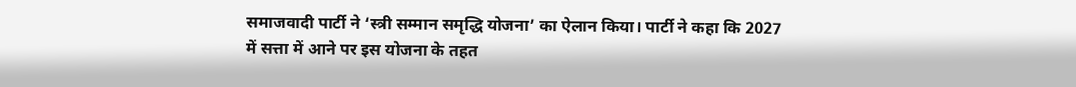समाजवादी पार्टी ने ‘स्त्री सम्मान समृद्धि योजना’ का ऐलान किया। पार्टी ने कहा कि 2027 में सत्ता में आने पर इस योजना के तहत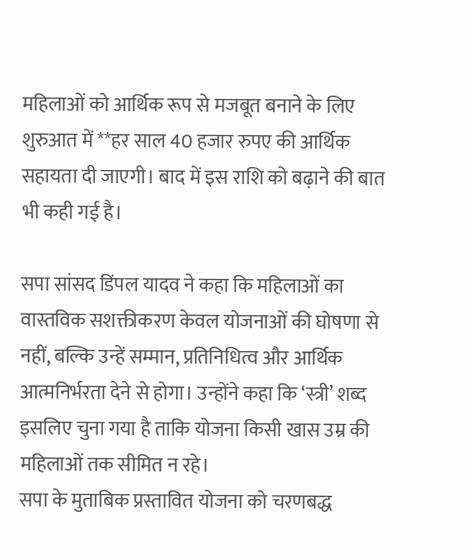महिलाओं को आर्थिक रूप से मजबूत बनाने के लिए शुरुआत में **हर साल 40 हजार रुपए की आर्थिक सहायता दी जाएगी। बाद में इस राशि को बढ़ाने की बात भी कही गई है।

सपा सांसद डिंपल यादव ने कहा कि महिलाओं का वास्तविक सशक्तीकरण केवल योजनाओं की घोषणा से नहीं, बल्कि उन्हें सम्मान, प्रतिनिधित्व और आर्थिक आत्मनिर्भरता देने से होगा। उन्होंने कहा कि ‘स्त्री’ शब्द इसलिए चुना गया है ताकि योजना किसी खास उम्र की महिलाओं तक सीमित न रहे।
सपा के मुताबिक प्रस्तावित योजना को चरणबद्ध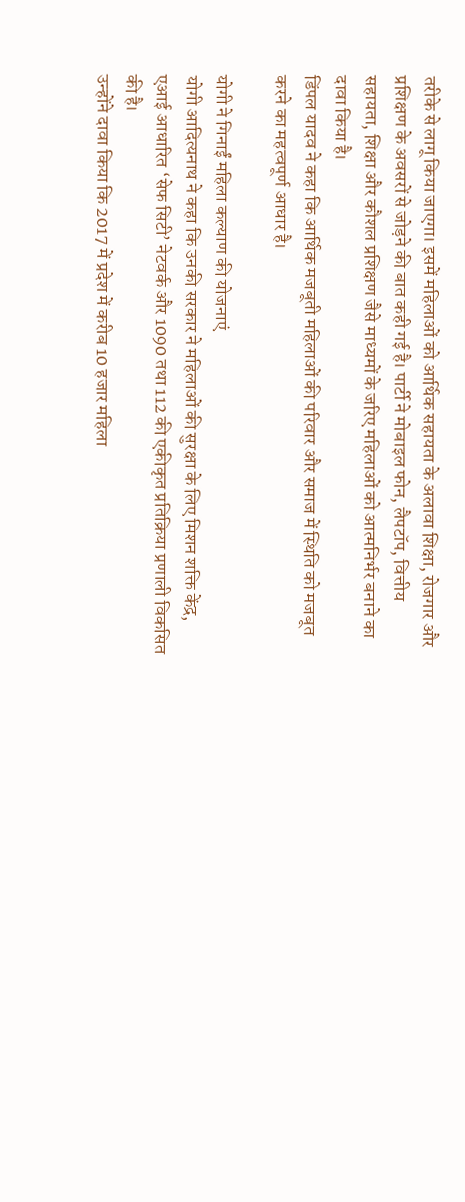तरीके से लागू किया जाएगा। इसमें महिलाओं को आर्थिक सहायता के अलावा शिक्षा, रोजगार और प्रशिक्षण के अवसरों से जोड़ने की बात कही गई है। पार्टी ने मोबाइल फोन, लैपटॉप, वित्तीय सहायता, शिक्षा और कौशल प्रशिक्षण जैसे माध्यमों के जरिए महिलाओं को आत्मनिर्भर बनाने का दावा किया है।
डिंपल यादव ने कहा कि आर्थिक मजबूती महिलाओं की परिवार और समाज में स्थिति को मजबूत करने का महत्वपूर्ण आधार है।

योगी ने गिनाईं महिला कल्याण की योजनाएं
योगी आदित्यनाथ ने कहा कि उनकी सरकार ने महिलाओं की सुरक्षा के लिए मिशन शक्ति केंद्र, एआई आधारित ‘सेफ सिटी’ नेटवर्क और 1090 तथा 112 की एकीकृत प्रतिक्रिया प्रणाली विकसित की है।
उन्होंने दावा किया कि 2017 में प्रदेश में करीब 10 हजार महिला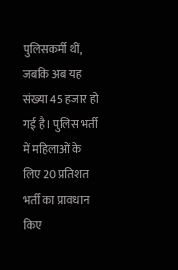पुलिसकर्मी थीं, जबकि अब यह संख्या 45 हजार हो गई है। पुलिस भर्ती में महिलाओं के लिए 20 प्रतिशत भर्ती का प्रावधान किए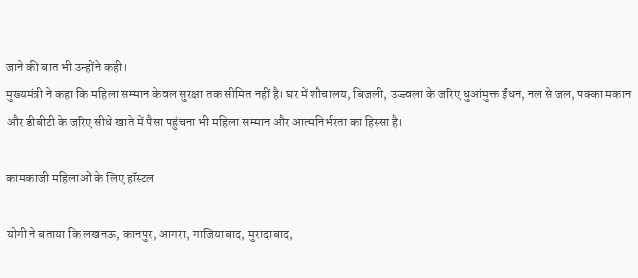जाने की बात भी उन्होंने कही।
मुख्यमंत्री ने कहा कि महिला सम्मान केवल सुरक्षा तक सीमित नहीं है। घर में शौचालय, बिजली, उज्ज्वला के जरिए धुआंमुक्त ईंधन, नल से जल, पक्का मकान और डीबीटी के जरिए सीधे खाते में पैसा पहुंचना भी महिला सम्मान और आत्मनिर्भरता का हिस्सा है।

कामकाजी महिलाओं के लिए हॉस्टल

योगी ने बताया कि लखनऊ, कानपुर, आगरा, गाजियाबाद, मुरादाबाद,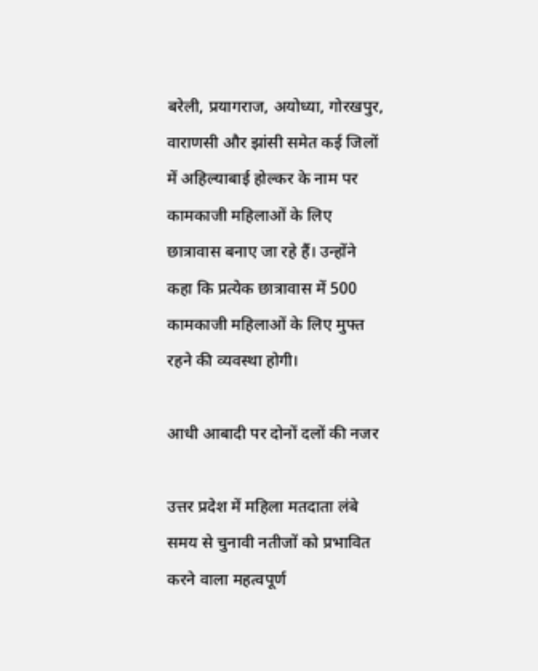बरेली, प्रयागराज, अयोध्या, गोरखपुर, वाराणसी और झांसी समेत कई जिलों में अहिल्याबाई होल्कर के नाम पर कामकाजी महिलाओं के लिए छात्रावास बनाए जा रहे हैं। उन्होंने कहा कि प्रत्येक छात्रावास में 500 कामकाजी महिलाओं के लिए मुफ्त रहने की व्यवस्था होगी।

आधी आबादी पर दोनों दलों की नजर

उत्तर प्रदेश में महिला मतदाता लंबे समय से चुनावी नतीजों को प्रभावित करने वाला महत्वपूर्ण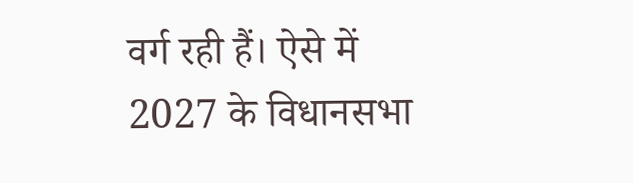वर्ग रही हैं। ऐसे में 2027 के विधानसभा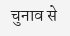चुनाव से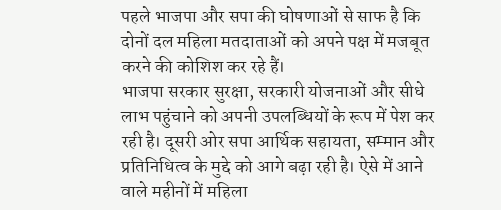पहले भाजपा और सपा की घोषणाओं से साफ है कि दोनों दल महिला मतदाताओं को अपने पक्ष में मजबूत करने की कोशिश कर रहे हैं।
भाजपा सरकार सुरक्षा, सरकारी योजनाओं और सीधे लाभ पहुंचाने को अपनी उपलब्धियों के रूप में पेश कर रही है। दूसरी ओर सपा आर्थिक सहायता, सम्मान और प्रतिनिधित्व के मुद्दे को आगे बढ़ा रही है। ऐसे में आने वाले महीनों में महिला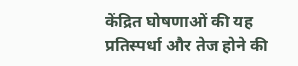केंद्रित घोषणाओं की यह प्रतिस्पर्धा और तेज होने की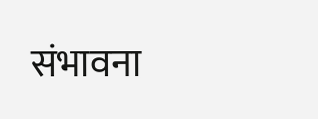संभावना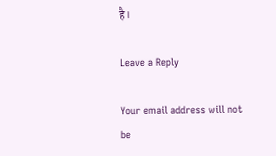है।

Leave a Reply

Your email address will not be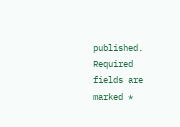published. Required fields are marked *